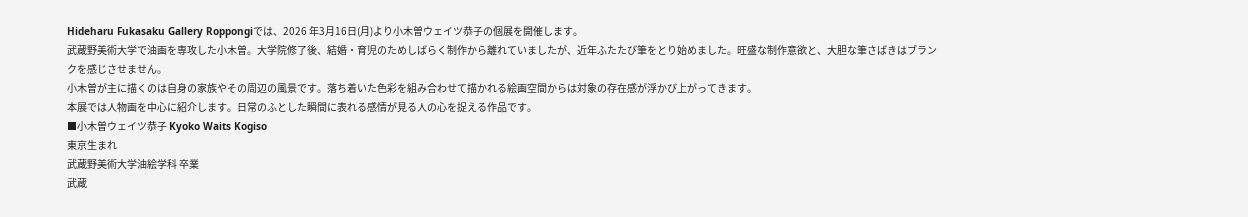Hideharu Fukasaku Gallery Roppongiでは、2026 年3月16日(月)より小木曽ウェイツ恭子の個展を開催します。
武蔵野美術大学で油画を専攻した小木曽。大学院修了後、結婚・育児のためしばらく制作から離れていましたが、近年ふたたび筆をとり始めました。旺盛な制作意欲と、大胆な筆さばきはブランクを感じさせません。
小木曽が主に描くのは自身の家族やその周辺の風景です。落ち着いた色彩を組み合わせて描かれる絵画空間からは対象の存在感が浮かび上がってきます。
本展では人物画を中心に紹介します。日常のふとした瞬間に表れる感情が見る人の心を捉える作品です。
■小木曽ウェイツ恭子 Kyoko Waits Kogiso
東京生まれ
武蔵野美術大学油絵学科 卒業
武蔵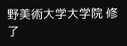野美術大学大学院 修了